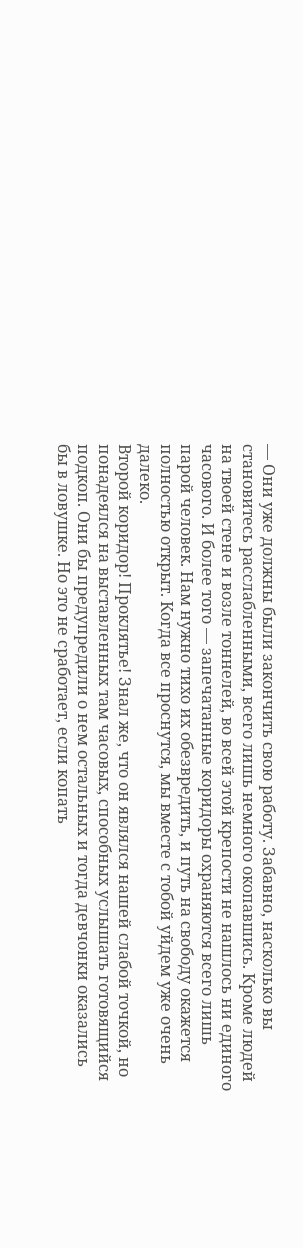— Они уже должны были закончить свою работу. Забавно, насколько вы становитесь расслабленными, всего лишь немного окопавшись. Кроме людей на твоей стене и возле тоннелей, во всей этой крепости не нашлось ни единого часового. И более того — запечатанные коридоры охраняются всего лишь парой человек. Нам нужно тихо их обезвредить, и путь на свободу окажется полностью открыт. Когда все проснутся, мы вместе с тобой уйдем уже очень далеко.
Второй коридор! Проклятье! Знал же, что он являлся нашей слабой точкой, но понадеялся на выставленных там часовых, способных услышать готовящийся подкоп. Они бы предупредили о нем остальных и тогда девчонки оказались бы в ловушке. Но это не сработает, если копать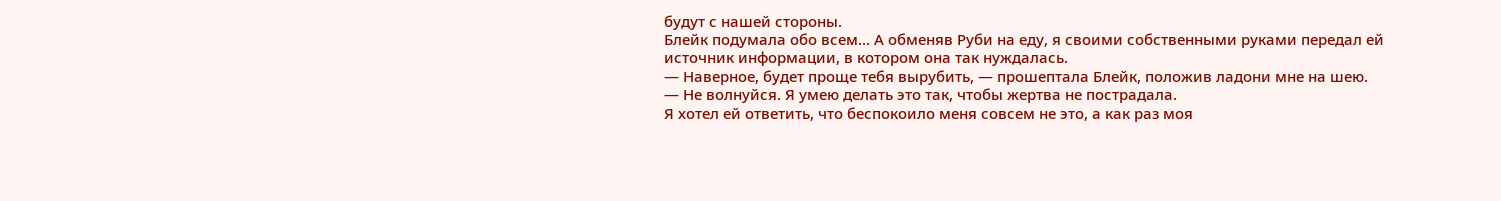будут с нашей стороны.
Блейк подумала обо всем... А обменяв Руби на еду, я своими собственными руками передал ей источник информации, в котором она так нуждалась.
— Наверное, будет проще тебя вырубить, — прошептала Блейк, положив ладони мне на шею. — Не волнуйся. Я умею делать это так, чтобы жертва не пострадала.
Я хотел ей ответить, что беспокоило меня совсем не это, а как раз моя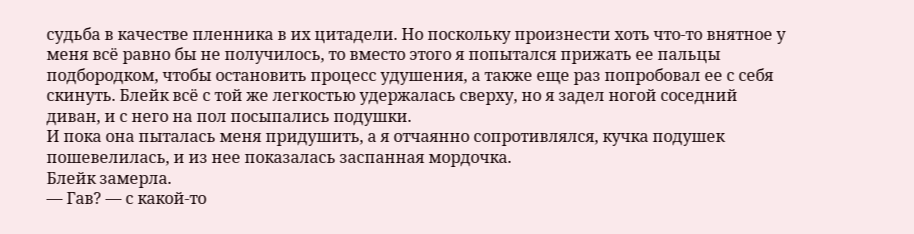судьба в качестве пленника в их цитадели. Но поскольку произнести хоть что-то внятное у меня всё равно бы не получилось, то вместо этого я попытался прижать ее пальцы подбородком, чтобы остановить процесс удушения, а также еще раз попробовал ее с себя скинуть. Блейк всё с той же легкостью удержалась сверху, но я задел ногой соседний диван, и с него на пол посыпались подушки.
И пока она пыталась меня придушить, а я отчаянно сопротивлялся, кучка подушек пошевелилась, и из нее показалась заспанная мордочка.
Блейк замерла.
— Гав? — с какой-то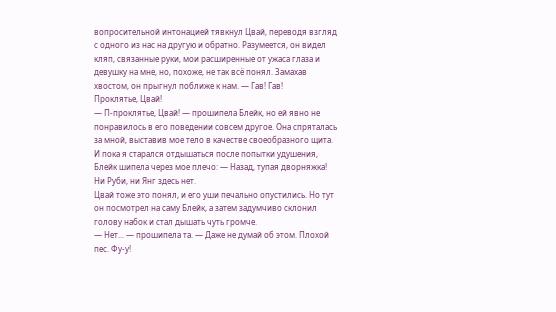вопросительной интонацией тявкнул Цвай, переводя взгляд с одного из нас на другую и обратно. Разумеется, он видел кляп, связанные руки, мои расширенные от ужаса глаза и девушку на мне, но, похоже, не так всё понял. Замахав хвостом, он прыгнул поближе к нам. — Гав! Гав!
Проклятье, Цвай!
— П-проклятье, Цвай! — прошипела Блейк, но ей явно не понравилось в его поведении совсем другое. Она спряталась за мной, выставив мое тело в качестве своеобразного щита. И пока я старался отдышаться после попытки удушения, Блейк шипела через мое плечо: — Назад, тупая дворняжка! Ни Руби, ни Янг здесь нет.
Цвай тоже это понял, и его уши печально опустились. Но тут он посмотрел на саму Блейк, а затем задумчиво склонил голову набок и стал дышать чуть громче.
— Нет... — прошипела та. — Даже не думай об этом. Плохой пес. Фу-у!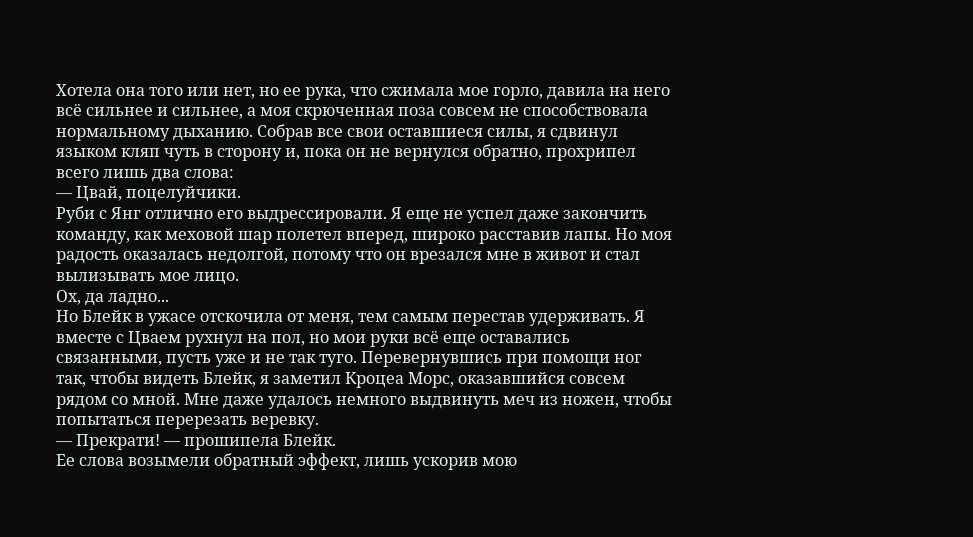Хотела она того или нет, но ее рука, что сжимала мое горло, давила на него всё сильнее и сильнее, а моя скрюченная поза совсем не способствовала нормальному дыханию. Собрав все свои оставшиеся силы, я сдвинул языком кляп чуть в сторону и, пока он не вернулся обратно, прохрипел всего лишь два слова:
— Цвай, поцелуйчики.
Руби с Янг отлично его выдрессировали. Я еще не успел даже закончить команду, как меховой шар полетел вперед, широко расставив лапы. Но моя радость оказалась недолгой, потому что он врезался мне в живот и стал вылизывать мое лицо.
Ох, да ладно...
Но Блейк в ужасе отскочила от меня, тем самым перестав удерживать. Я вместе с Цваем рухнул на пол, но мои руки всё еще оставались связанными, пусть уже и не так туго. Перевернувшись при помощи ног так, чтобы видеть Блейк, я заметил Кроцеа Морс, оказавшийся совсем рядом со мной. Мне даже удалось немного выдвинуть меч из ножен, чтобы попытаться перерезать веревку.
— Прекрати! — прошипела Блейк.
Ее слова возымели обратный эффект, лишь ускорив мою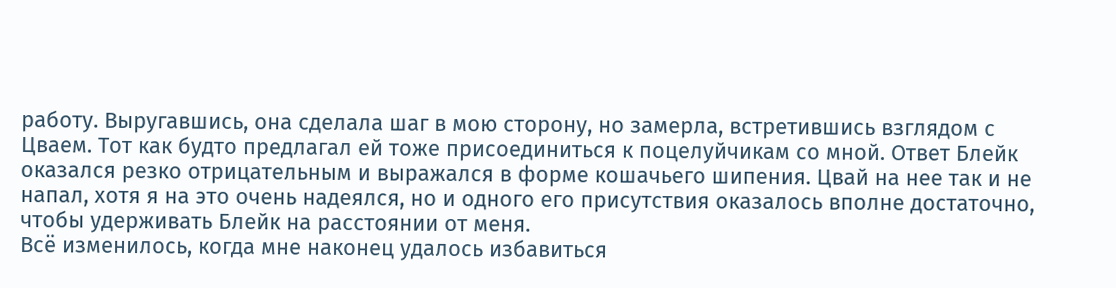работу. Выругавшись, она сделала шаг в мою сторону, но замерла, встретившись взглядом с Цваем. Тот как будто предлагал ей тоже присоединиться к поцелуйчикам со мной. Ответ Блейк оказался резко отрицательным и выражался в форме кошачьего шипения. Цвай на нее так и не напал, хотя я на это очень надеялся, но и одного его присутствия оказалось вполне достаточно, чтобы удерживать Блейк на расстоянии от меня.
Всё изменилось, когда мне наконец удалось избавиться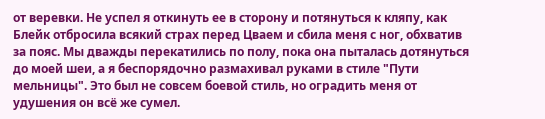от веревки. Не успел я откинуть ее в сторону и потянуться к кляпу, как Блейк отбросила всякий страх перед Цваем и сбила меня с ног, обхватив за пояс. Мы дважды перекатились по полу, пока она пыталась дотянуться до моей шеи, а я беспорядочно размахивал руками в стиле "Пути мельницы". Это был не совсем боевой стиль, но оградить меня от удушения он всё же сумел.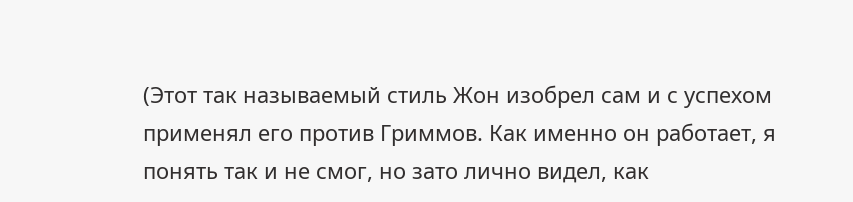(Этот так называемый стиль Жон изобрел сам и с успехом применял его против Гриммов. Как именно он работает, я понять так и не смог, но зато лично видел, как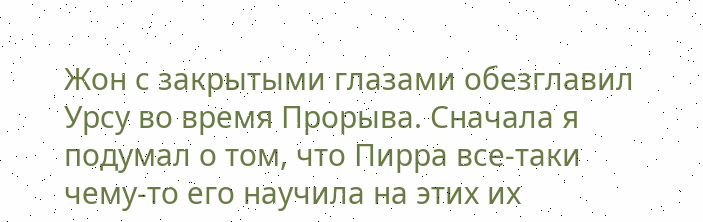Жон с закрытыми глазами обезглавил Урсу во время Прорыва. Сначала я подумал о том, что Пирра все-таки чему-то его научила на этих их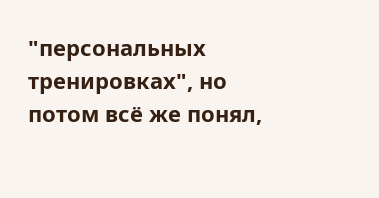"персональных тренировках", но потом всё же понял,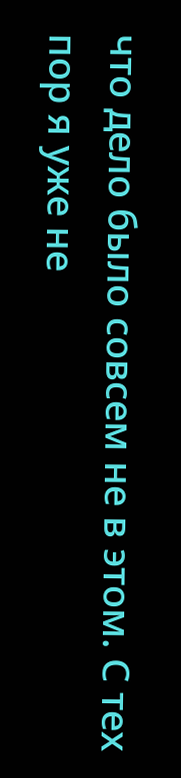что дело было совсем не в этом. С тех пор я уже не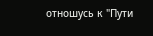отношусь к "Пути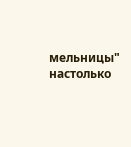мельницы" настолько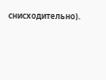снисходительно).